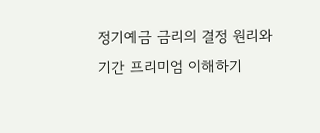정기예금 금리의 결정 원리와 기간 프리미엄 이해하기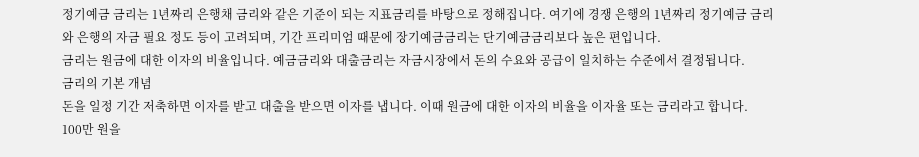정기예금 금리는 1년짜리 은행채 금리와 같은 기준이 되는 지표금리를 바탕으로 정해집니다. 여기에 경쟁 은행의 1년짜리 정기예금 금리와 은행의 자금 필요 정도 등이 고려되며, 기간 프리미엄 때문에 장기예금금리는 단기예금금리보다 높은 편입니다.
금리는 원금에 대한 이자의 비율입니다. 예금금리와 대출금리는 자금시장에서 돈의 수요와 공급이 일치하는 수준에서 결정됩니다.
금리의 기본 개념
돈을 일정 기간 저축하면 이자를 받고 대출을 받으면 이자를 냅니다. 이때 원금에 대한 이자의 비율을 이자율 또는 금리라고 합니다.
100만 원을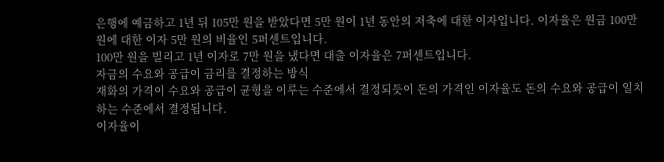은행에 예금하고 1년 뒤 105만 원을 받았다면 5만 원이 1년 동안의 저축에 대한 이자입니다. 이자율은 원금 100만 원에 대한 이자 5만 원의 비율인 5퍼센트입니다.
100만 원을 빌리고 1년 이자로 7만 원을 냈다면 대출 이자율은 7퍼센트입니다.
자금의 수요와 공급이 금리를 결정하는 방식
재화의 가격이 수요와 공급이 균형을 이루는 수준에서 결정되듯이 돈의 가격인 이자율도 돈의 수요와 공급이 일치하는 수준에서 결정됩니다.
이자율이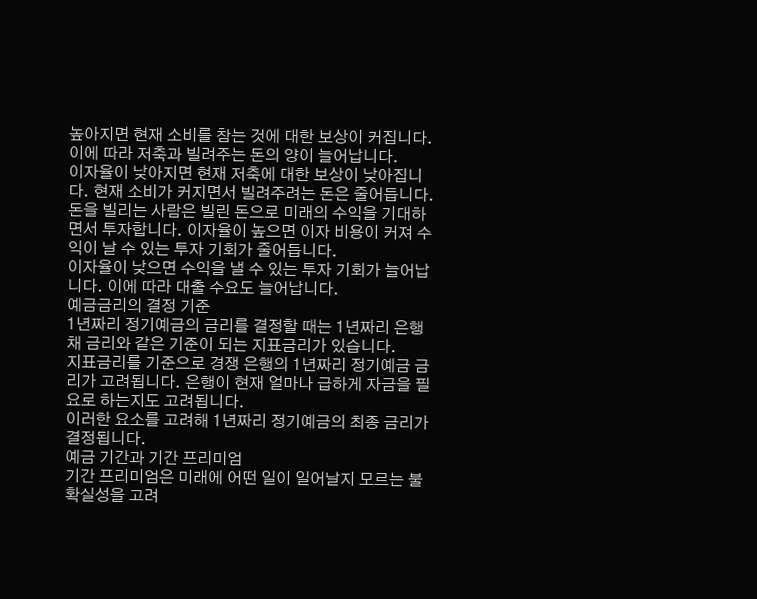높아지면 현재 소비를 참는 것에 대한 보상이 커집니다. 이에 따라 저축과 빌려주는 돈의 양이 늘어납니다.
이자율이 낮아지면 현재 저축에 대한 보상이 낮아집니다. 현재 소비가 커지면서 빌려주려는 돈은 줄어듭니다.
돈을 빌리는 사람은 빌린 돈으로 미래의 수익을 기대하면서 투자합니다. 이자율이 높으면 이자 비용이 커져 수익이 날 수 있는 투자 기회가 줄어듭니다.
이자율이 낮으면 수익을 낼 수 있는 투자 기회가 늘어납니다. 이에 따라 대출 수요도 늘어납니다.
예금금리의 결정 기준
1년짜리 정기예금의 금리를 결정할 때는 1년짜리 은행채 금리와 같은 기준이 되는 지표금리가 있습니다.
지표금리를 기준으로 경쟁 은행의 1년짜리 정기예금 금리가 고려됩니다. 은행이 현재 얼마나 급하게 자금을 필요로 하는지도 고려됩니다.
이러한 요소를 고려해 1년짜리 정기예금의 최종 금리가 결정됩니다.
예금 기간과 기간 프리미엄
기간 프리미엄은 미래에 어떤 일이 일어날지 모르는 불확실성을 고려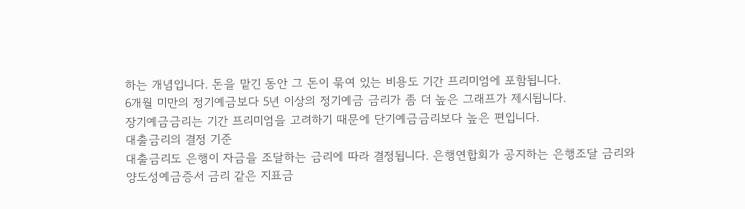하는 개념입니다. 돈을 맡긴 동안 그 돈이 묶여 있는 비용도 기간 프리미엄에 포함됩니다.
6개월 미만의 정기예금보다 5년 이상의 정기예금 금리가 좀 더 높은 그래프가 제시됩니다.
장기예금금리는 기간 프리미엄을 고려하기 때문에 단기예금금리보다 높은 편입니다.
대출금리의 결정 기준
대출금리도 은행이 자금을 조달하는 금리에 따라 결정됩니다. 은행연합회가 공지하는 은행조달 금리와 양도성예금증서 금리 같은 지표금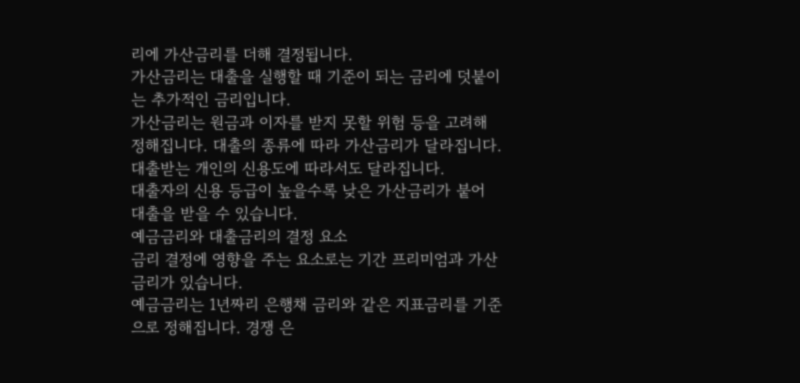리에 가산금리를 더해 결정됩니다.
가산금리는 대출을 실행할 때 기준이 되는 금리에 덧붙이는 추가적인 금리입니다.
가산금리는 원금과 이자를 받지 못할 위험 등을 고려해 정해집니다. 대출의 종류에 따라 가산금리가 달라집니다. 대출받는 개인의 신용도에 따라서도 달라집니다.
대출자의 신용 등급이 높을수록 낮은 가산금리가 붙어 대출을 받을 수 있습니다.
예금금리와 대출금리의 결정 요소
금리 결정에 영향을 주는 요소로는 기간 프리미엄과 가산금리가 있습니다.
예금금리는 1년짜리 은행채 금리와 같은 지표금리를 기준으로 정해집니다. 경쟁 은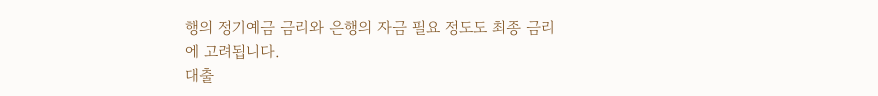행의 정기예금 금리와 은행의 자금 필요 정도도 최종 금리에 고려됩니다.
대출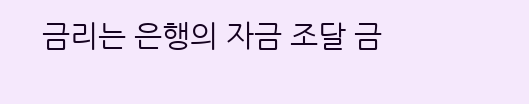금리는 은행의 자금 조달 금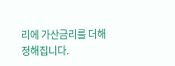리에 가산금리를 더해 정해집니다.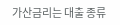가산금리는 대출 종류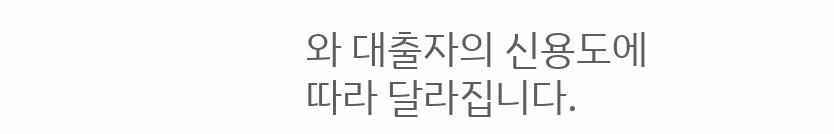와 대출자의 신용도에 따라 달라집니다.